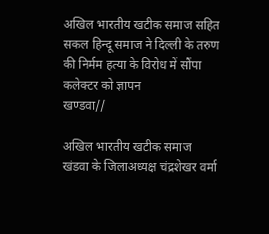अखिल भारतीय खटीक समाज सहित सकल हिन्दू समाज ने दिल्ली के तरुण की निर्मम हत्या के विरोध में सौंपा कलेक्टर को ज्ञापन
खण्डवा//

अखिल भारतीय खटीक समाज खंडवा के जिलाअध्यक्ष चंद्रशेखर वर्मा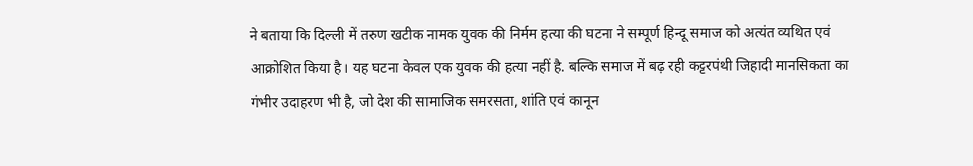ने बताया कि दिल्ली में तरुण खटीक नामक युवक की निर्मम हत्या की घटना ने सम्पूर्ण हिन्दू समाज को अत्यंत व्यथित एवं आक्रोशित किया है। यह घटना केवल एक युवक की हत्या नहीं है. बल्कि समाज में बढ़ रही कट्टरपंथी जिहादी मानसिकता का गंभीर उदाहरण भी है, जो देश की सामाजिक समरसता, शांति एवं कानून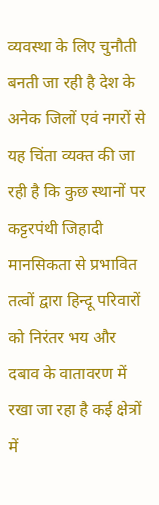व्यवस्था के लिए चुनौती बनती जा रही है देश के अनेक जिलों एवं नगरों से यह चिंता व्यक्त की जा रही है कि कुछ स्थानों पर कट्टरपंथी जिहादी मानसिकता से प्रभावित तत्वों द्वारा हिन्दू परिवारों को निरंतर भय और दबाव के वातावरण में रखा जा रहा है कई क्षेत्रों में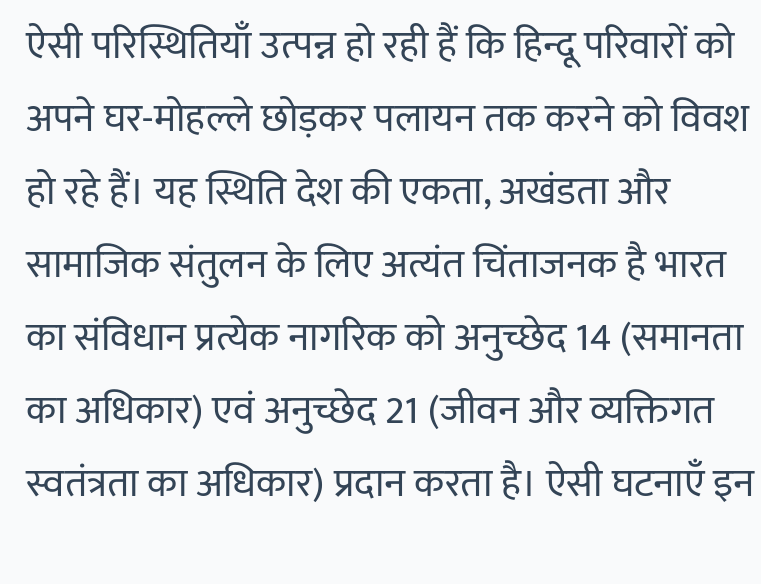ऐसी परिस्थितियाँ उत्पन्न हो रही हैं कि हिन्दू परिवारों को अपने घर-मोहल्ले छोड़कर पलायन तक करने को विवश हो रहे हैं। यह स्थिति देश की एकता, अखंडता और सामाजिक संतुलन के लिए अत्यंत चिंताजनक है भारत का संविधान प्रत्येक नागरिक को अनुच्छेद 14 (समानता का अधिकार) एवं अनुच्छेद 21 (जीवन और व्यक्तिगत स्वतंत्रता का अधिकार) प्रदान करता है। ऐसी घटनाएँ इन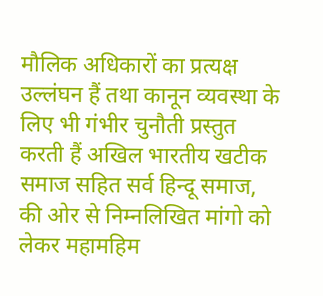मौलिक अधिकारों का प्रत्यक्ष उल्लंघन हैं तथा कानून व्यवस्था के लिए भी गंभीर चुनौती प्रस्तुत करती हैं अखिल भारतीय खटीक समाज सहित सर्व हिन्दू समाज, की ओर से निम्नलिखित मांगो को लेकर महामहिम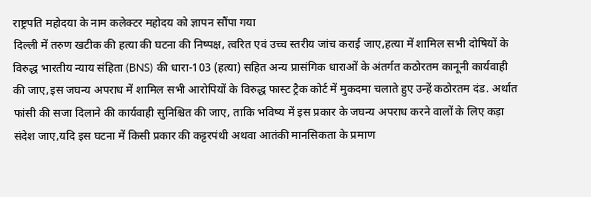राष्ट्रपति महोदया के नाम कलेक्टर महोदय को ज्ञापन सौंपा गया
दिल्ली में तरुण खटीक की हत्या की घटना की निष्पक्ष, त्वरित एवं उच्च स्तरीय जांच कराई जाए,हत्या में शामिल सभी दोषियों के विरुद्ध भारतीय न्याय संहिता (BNS) की धारा-103 (हत्या) सहित अन्य प्रासंगिक धाराओं के अंतर्गत कठोरतम कानूनी कार्यवाही की जाए,इस जघन्य अपराध में शामिल सभी आरोपियों के विरुद्ध फास्ट ट्रैक कोर्ट में मुकदमा चलाते हुए उन्हें कठोरतम दंड. अर्थात फांसी की सजा दिलाने की कार्यवाही सुनिश्चित की जाए, ताकि भविष्य में इस प्रकार के जघन्य अपराध करने वालों के लिए कड़ा संदेश जाए,यदि इस घटना में किसी प्रकार की कट्टरपंथी अथवा आतंकी मानसिकता के प्रमाण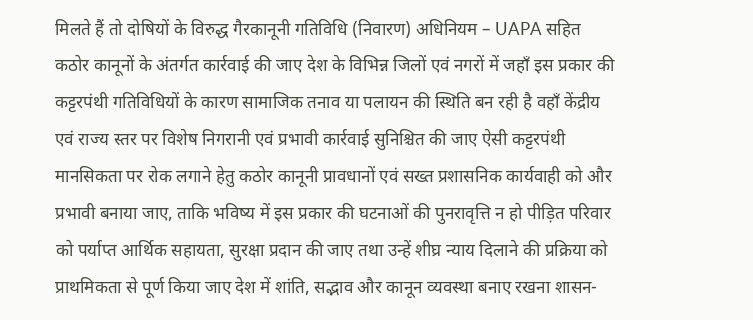मिलते हैं तो दोषियों के विरुद्ध गैरकानूनी गतिविधि (निवारण) अधिनियम – UAPA सहित कठोर कानूनों के अंतर्गत कार्रवाई की जाए देश के विभिन्न जिलों एवं नगरों में जहाँ इस प्रकार की कट्टरपंथी गतिविधियों के कारण सामाजिक तनाव या पलायन की स्थिति बन रही है वहाँ केंद्रीय एवं राज्य स्तर पर विशेष निगरानी एवं प्रभावी कार्रवाई सुनिश्चित की जाए ऐसी कट्टरपंथी मानसिकता पर रोक लगाने हेतु कठोर कानूनी प्रावधानों एवं सख्त प्रशासनिक कार्यवाही को और प्रभावी बनाया जाए, ताकि भविष्य में इस प्रकार की घटनाओं की पुनरावृत्ति न हो पीड़ित परिवार को पर्याप्त आर्थिक सहायता, सुरक्षा प्रदान की जाए तथा उन्हें शीघ्र न्याय दिलाने की प्रक्रिया को प्राथमिकता से पूर्ण किया जाए देश में शांति, सद्भाव और कानून व्यवस्था बनाए रखना शासन-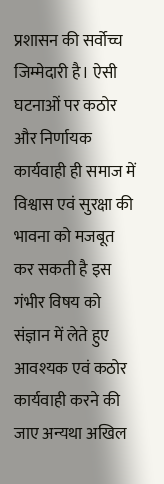प्रशासन की सर्वोच्च जिम्मेदारी है। ऐसी घटनाओं पर कठोर और निर्णायक कार्यवाही ही समाज में विश्वास एवं सुरक्षा की भावना को मजबूत कर सकती है इस गंभीर विषय को संज्ञान में लेते हुए आवश्यक एवं कठोर कार्यवाही करने की जाए अन्यथा अखिल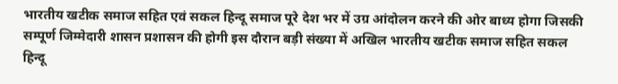भारतीय खटीक समाज सहित एवं सकल हिन्दू समाज पूरे देश भर में उग्र आंदोलन करने की ओर बाध्य होगा जिसकी सम्पूर्ण जिम्मेदारी शासन प्रशासन की होगी इस दौरान बड़ी संख्या में अखिल भारतीय खटीक समाज सहित सकल हिन्दू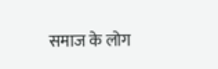समाज के लोग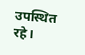उपस्थित रहे।